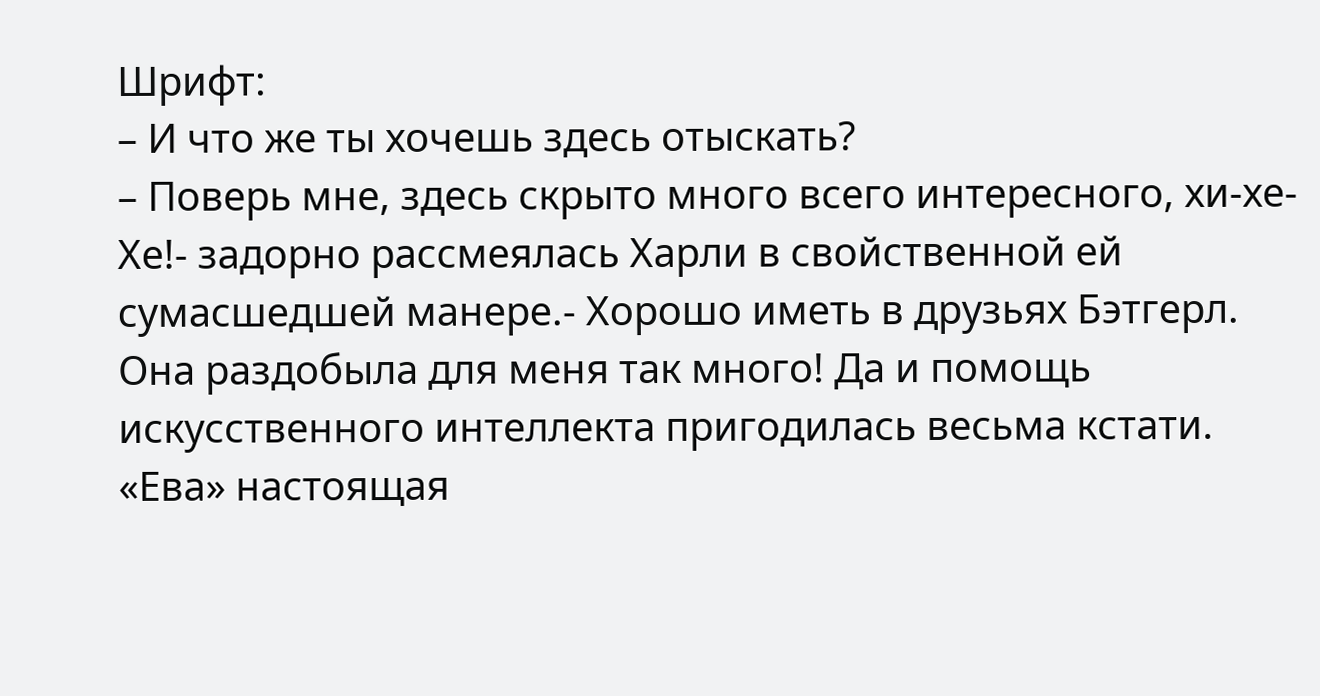Шрифт:
– И что же ты хочешь здесь отыскать?
– Поверь мне, здесь скрыто много всего интересного, хи-хе-Хе!- задорно рассмеялась Харли в свойственной ей сумасшедшей манере.- Хорошо иметь в друзьях Бэтгерл. Она раздобыла для меня так много! Да и помощь искусственного интеллекта пригодилась весьма кстати. «Ева» настоящая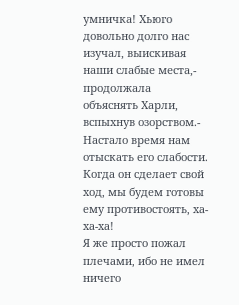умничка! Хьюго довольно долго нас изучал, выискивая наши слабые места,- продолжала объяснять Харли, вспыхнув озорством.- Настало время нам отыскать его слабости. Когда он сделает свой ход, мы будем готовы ему противостоять, ха-ха-ха!
Я же просто пожал плечами, ибо не имел ничего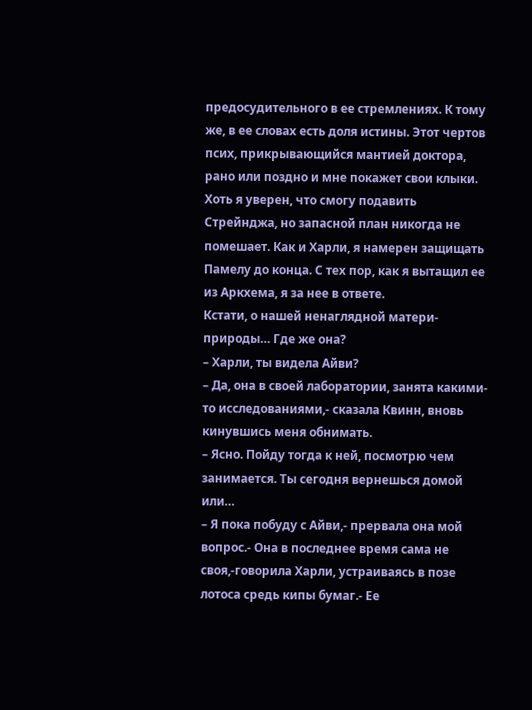предосудительного в ее стремлениях. К тому же, в ее словах есть доля истины. Этот чертов псих, прикрывающийся мантией доктора, рано или поздно и мне покажет свои клыки.
Хоть я уверен, что смогу подавить Стрейнджа, но запасной план никогда не помешает. Как и Харли, я намерен защищать Памелу до конца. С тех пор, как я вытащил ее из Аркхема, я за нее в ответе.
Кстати, о нашей ненаглядной матери-природы… Где же она?
– Харли, ты видела Айви?
– Да, она в своей лаборатории, занята какими-то исследованиями,- сказала Квинн, вновь кинувшись меня обнимать.
– Ясно. Пойду тогда к ней, посмотрю чем занимается. Ты сегодня вернешься домой или…
– Я пока побуду с Айви,- прервала она мой вопрос.- Она в последнее время сама не своя,-говорила Харли, устраиваясь в позе лотоса средь кипы бумаг.- Ее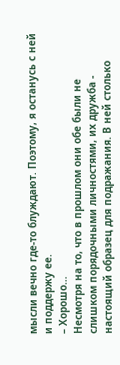мысли вечно где-то блуждают. Поэтому, я останусь с ней и поддержу ее.
– Хорошо…
Несмотря на то, что в прошлом они обе были не слишком порядочными личностями, их дружба - настоящий образец для подражания. В ней столько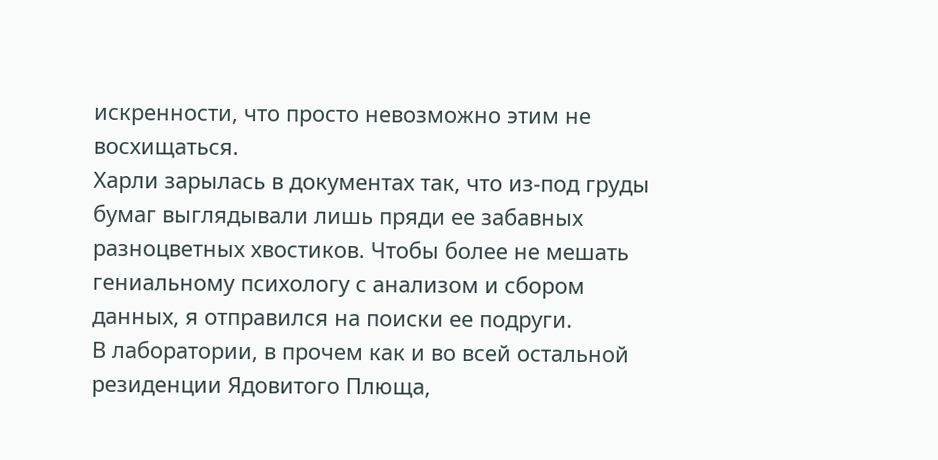искренности, что просто невозможно этим не восхищаться.
Харли зарылась в документах так, что из-под груды бумаг выглядывали лишь пряди ее забавных разноцветных хвостиков. Чтобы более не мешать гениальному психологу с анализом и сбором данных, я отправился на поиски ее подруги.
В лаборатории, в прочем как и во всей остальной резиденции Ядовитого Плюща,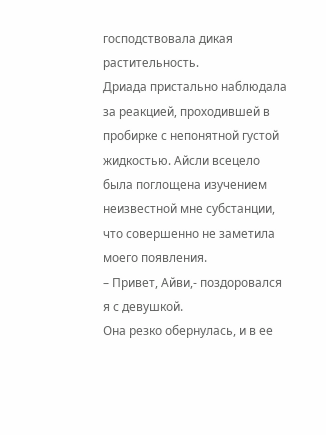господствовала дикая растительность.
Дриада пристально наблюдала за реакцией, проходившей в пробирке с непонятной густой жидкостью. Айсли всецело была поглощена изучением неизвестной мне субстанции, что совершенно не заметила моего появления.
– Привет, Айви,- поздоровался я с девушкой.
Она резко обернулась, и в ее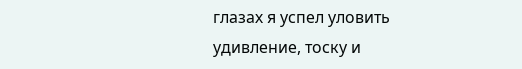глазах я успел уловить удивление, тоску и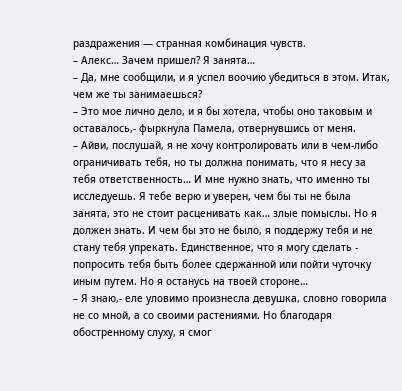раздражения — странная комбинация чувств.
– Алекс… Зачем пришел? Я занята…
– Да, мне сообщили, и я успел воочию убедиться в этом. Итак, чем же ты занимаешься?
– Это мое лично дело, и я бы хотела, чтобы оно таковым и оставалось,- фыркнула Памела, отвернувшись от меня.
– Айви, послушай, я не хочу контролировать или в чем-либо ограничивать тебя, но ты должна понимать, что я несу за тебя ответственность… И мне нужно знать, что именно ты исследуешь. Я тебе верю и уверен, чем бы ты не была занята, это не стоит расценивать как… злые помыслы. Но я должен знать. И чем бы это не было, я поддержу тебя и не стану тебя упрекать. Единственное, что я могу сделать - попросить тебя быть более сдержанной или пойти чуточку иным путем. Но я останусь на твоей стороне…
– Я знаю,- еле уловимо произнесла девушка, словно говорила не со мной, а со своими растениями. Но благодаря обостренному слуху, я смог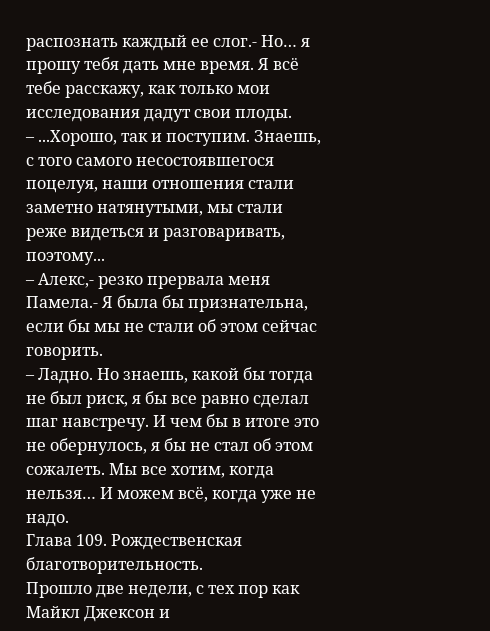распознать каждый ее слог.- Но… я прошу тебя дать мне время. Я всё тебе расскажу, как только мои исследования дадут свои плоды.
– ...Хорошо, так и поступим. Знаешь, с того самого несостоявшегося поцелуя, наши отношения стали заметно натянутыми, мы стали реже видеться и разговаривать, поэтому...
– Алекс,- резко прервала меня Памела.- Я была бы признательна, если бы мы не стали об этом сейчас говорить.
– Ладно. Но знаешь, какой бы тогда не был риск, я бы все равно сделал шаг навстречу. И чем бы в итоге это не обернулось, я бы не стал об этом сожалеть. Мы все хотим, когда нельзя… И можем всё, когда уже не надо.
Глава 109. Рождественская благотворительность.
Прошло две недели, с тех пор как Майкл Джексон и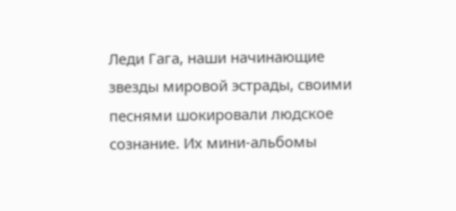Леди Гага, наши начинающие звезды мировой эстрады, своими песнями шокировали людское сознание. Их мини-альбомы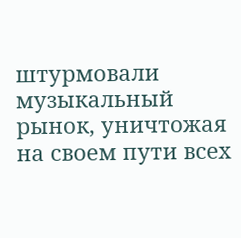штурмовали музыкальный рынок, уничтожая на своем пути всех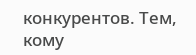конкурентов. Тем, кому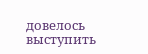довелось выступить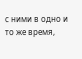с ними в одно и то же время,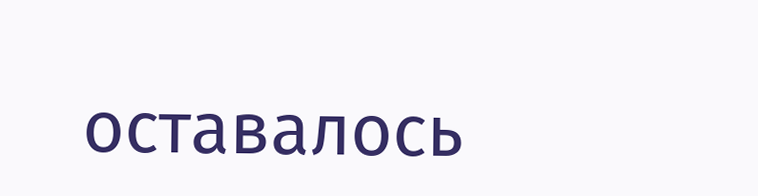оставалось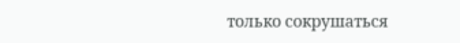только сокрушаться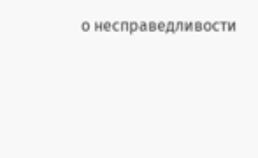о несправедливости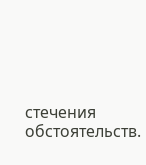стечения обстоятельств.